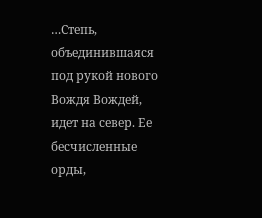…Степь, объединившаяся под рукой нового Вождя Вождей, идет на север. Ее бесчисленные орды,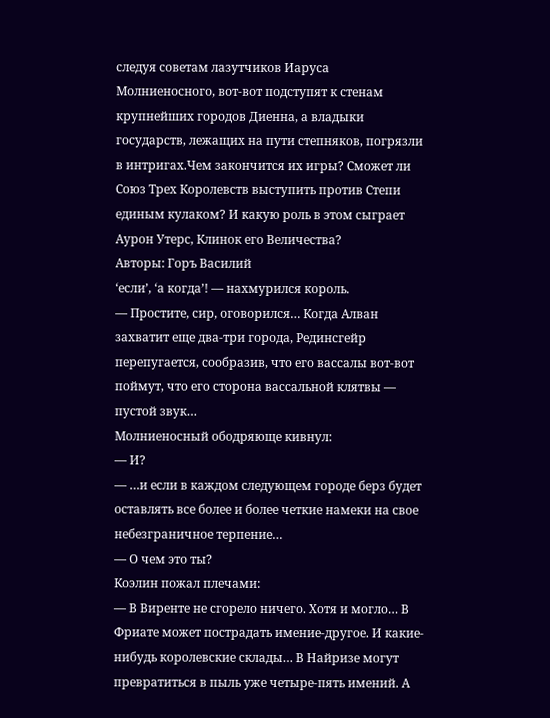следуя советам лазутчиков Иаруса Молниеносного, вот-вот подступят к стенам крупнейших городов Диенна, а владыки государств, лежащих на пути степняков, погрязли в интригах.Чем закончится их игры? Сможет ли Союз Трех Королевств выступить против Степи единым кулаком? И какую роль в этом сыграет Аурон Утерс, Клинок его Величества?
Авторы: Горъ Василий
‘если’, ‘а когда’! — нахмурился король.
— Простите, сир, оговорился… Когда Алван захватит еще два-три города, Рединсгейр перепугается, сообразив, что его вассалы вот-вот поймут, что его сторона вассальной клятвы — пустой звук…
Молниеносный ободряюще кивнул:
— И?
— …и если в каждом следующем городе берз будет оставлять все более и более четкие намеки на свое небезграничное терпение…
— О чем это ты?
Коэлин пожал плечами:
— В Виренте не сгорело ничего. Хотя и могло… В Фриате может пострадать имение-другое. И какие-нибудь королевские склады… В Найризе могут превратиться в пыль уже четыре-пять имений. А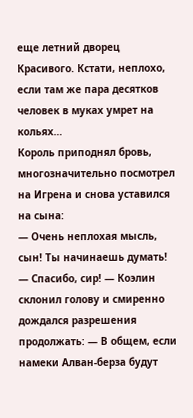еще летний дворец Красивого. Кстати, неплохо, если там же пара десятков человек в муках умрет на кольях…
Король приподнял бровь, многозначительно посмотрел на Игрена и снова уставился на сына:
— Очень неплохая мысль, сын! Ты начинаешь думать!
— Спасибо, сир! — Коэлин склонил голову и смиренно дождался разрешения продолжать: — В общем, если намеки Алван-берза будут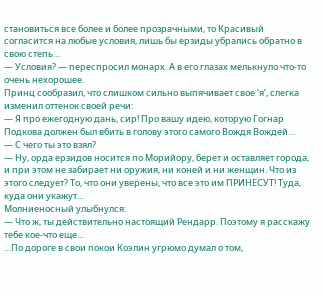становиться все более и более прозрачными, то Красивый согласится на любые условия, лишь бы ерзиды убрались обратно в свою степь…
— Условия? — переспросил монарх. А в его глазах мелькнуло что-то очень нехорошее.
Принц сообразил, что слишком сильно выпячивает свое ‘я’, слегка изменил оттенок своей речи:
— Я про ежегодную дань, сир! Про вашу идею, которую Гогнар Подкова должен был вбить в голову этого самого Вождя Вождей…
— С чего ты это взял?
— Ну, орда ерзидов носится по Морийору, берет и оставляет города, и при этом не забирает ни оружия, ни коней и ни женщин. Что из этого следует? То, что они уверены, что все это им ПРИНЕСУТ! Туда, куда они укажут…
Молниеносный улыбнулся:
— Что ж, ты действительно настоящий Рендарр. Поэтому я расскажу тебе кое-что еще…
…По дороге в свои покои Коэлин угрюмо думал о том,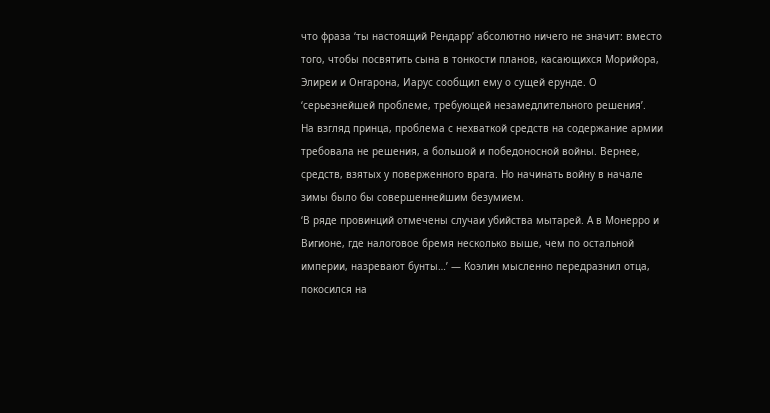что фраза ‘ты настоящий Рендарр’ абсолютно ничего не значит: вместо того, чтобы посвятить сына в тонкости планов, касающихся Морийора, Элиреи и Онгарона, Иарус сообщил ему о сущей ерунде. О ‘серьезнейшей проблеме, требующей незамедлительного решения’.
На взгляд принца, проблема с нехваткой средств на содержание армии требовала не решения, а большой и победоносной войны. Вернее, средств, взятых у поверженного врага. Но начинать войну в начале зимы было бы совершеннейшим безумием.
‘В ряде провинций отмечены случаи убийства мытарей. А в Монерро и Вигионе, где налоговое бремя несколько выше, чем по остальной империи, назревают бунты…’ — Коэлин мысленно передразнил отца, покосился на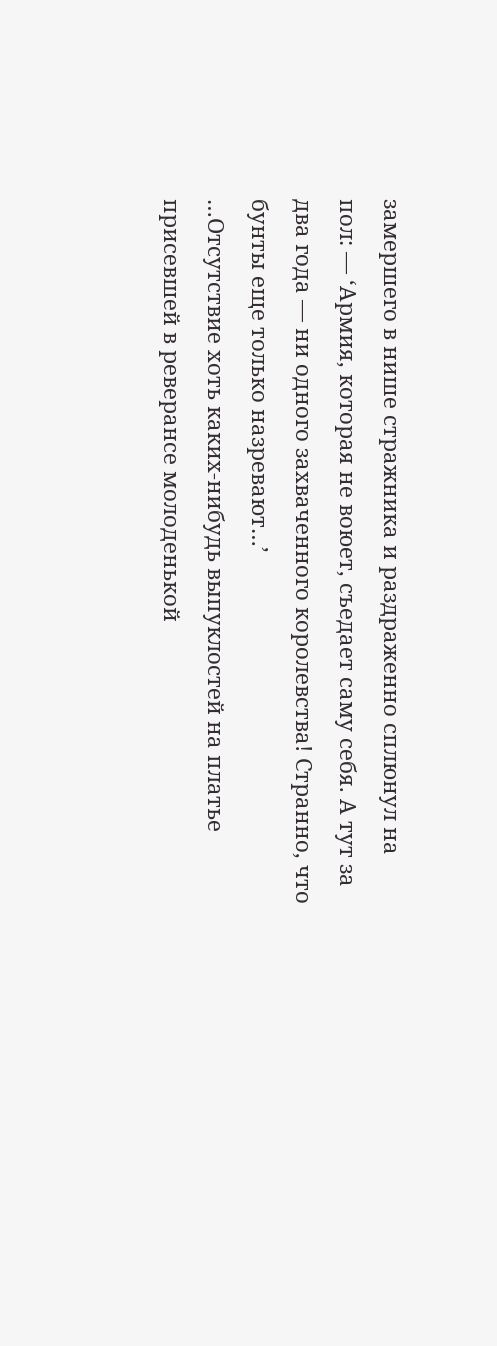замершего в нише стражника и раздраженно сплюнул на пол: — ‘Армия, которая не воюет, съедает саму себя. А тут за два года — ни одного захваченного королевства! Странно, что бунты еще только назревают…’
…Отсутствие хоть каких-нибудь выпуклостей на платье присевшей в реверансе молоденькой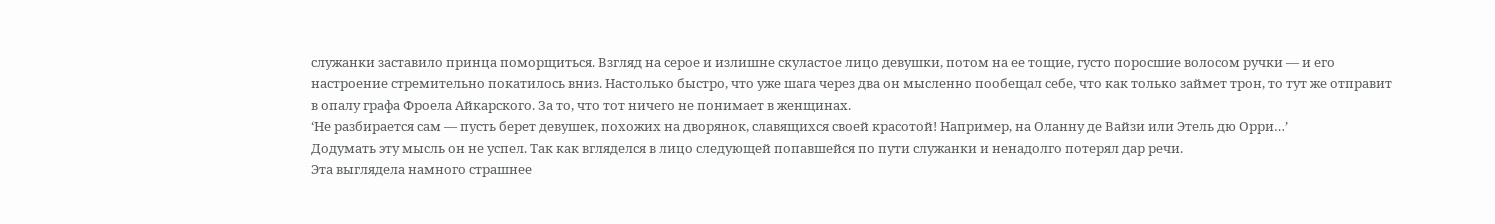служанки заставило принца поморщиться. Взгляд на серое и излишне скуластое лицо девушки, потом на ее тощие, густо поросшие волосом ручки — и его настроение стремительно покатилось вниз. Настолько быстро, что уже шага через два он мысленно пообещал себе, что как только займет трон, то тут же отправит в опалу графа Фроела Айкарского. За то, что тот ничего не понимает в женщинах.
‘Не разбирается сам — пусть берет девушек, похожих на дворянок, славящихся своей красотой! Например, на Оланну де Вайзи или Этель дю Орри…’
Додумать эту мысль он не успел. Так как вгляделся в лицо следующей попавшейся по пути служанки и ненадолго потерял дар речи.
Эта выглядела намного страшнее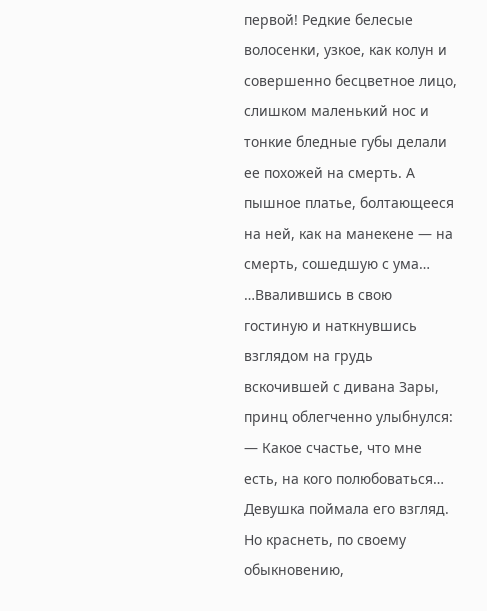первой! Редкие белесые волосенки, узкое, как колун и совершенно бесцветное лицо, слишком маленький нос и тонкие бледные губы делали ее похожей на смерть. А пышное платье, болтающееся на ней, как на манекене — на смерть, сошедшую с ума…
…Ввалившись в свою гостиную и наткнувшись взглядом на грудь вскочившей с дивана Зары, принц облегченно улыбнулся:
— Какое счастье, что мне есть, на кого полюбоваться…
Девушка поймала его взгляд. Но краснеть, по своему обыкновению,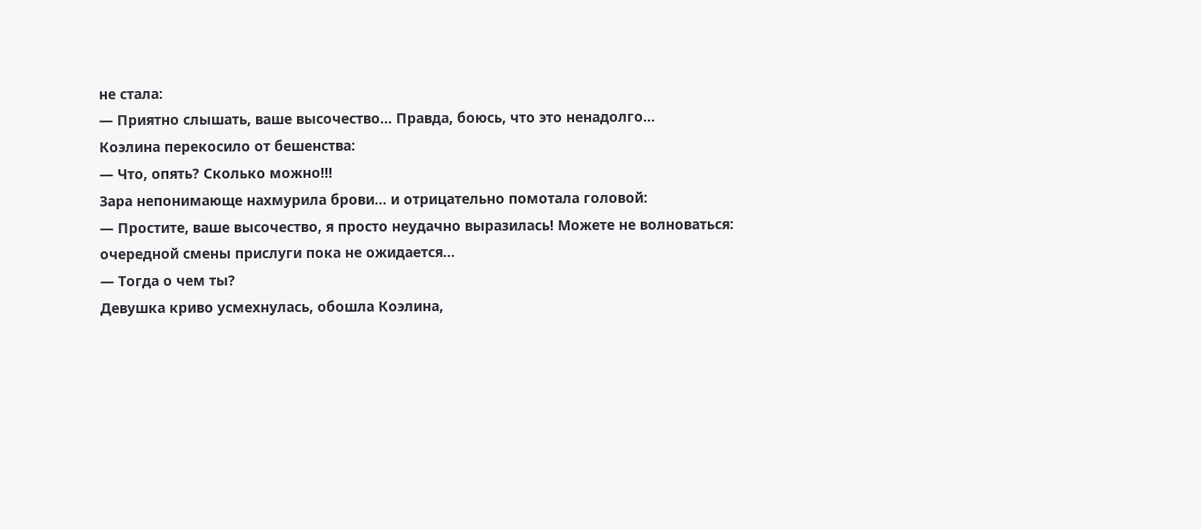не стала:
— Приятно слышать, ваше высочество… Правда, боюсь, что это ненадолго…
Коэлина перекосило от бешенства:
— Что, опять? Сколько можно!!!
Зара непонимающе нахмурила брови… и отрицательно помотала головой:
— Простите, ваше высочество, я просто неудачно выразилась! Можете не волноваться: очередной смены прислуги пока не ожидается…
— Тогда о чем ты?
Девушка криво усмехнулась, обошла Коэлина,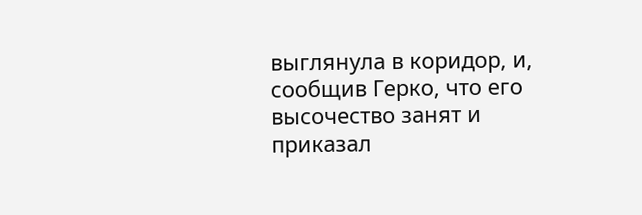выглянула в коридор, и, сообщив Герко, что его высочество занят и приказал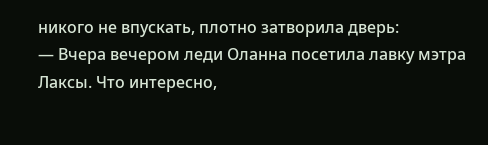никого не впускать, плотно затворила дверь:
— Вчера вечером леди Оланна посетила лавку мэтра Лаксы. Что интересно,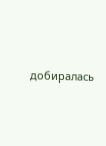добиралась